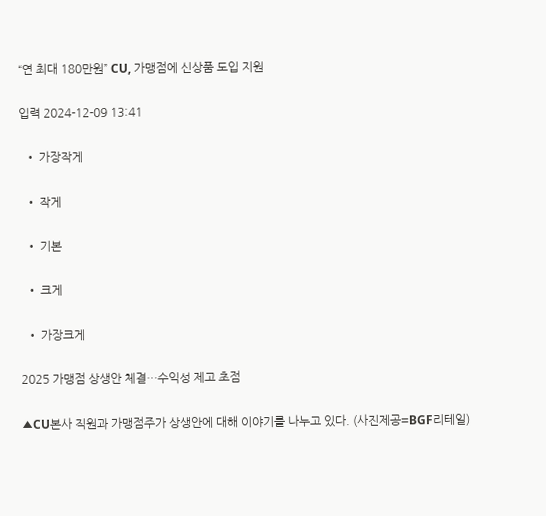“연 최대 180만원” CU, 가맹점에 신상품 도입 지원

입력 2024-12-09 13:41

  • 가장작게

  • 작게

  • 기본

  • 크게

  • 가장크게

2025 가맹점 상생안 체결…수익성 제고 초점

▲CU본사 직원과 가맹점주가 상생안에 대해 이야기를 나누고 있다. (사진제공=BGF리테일)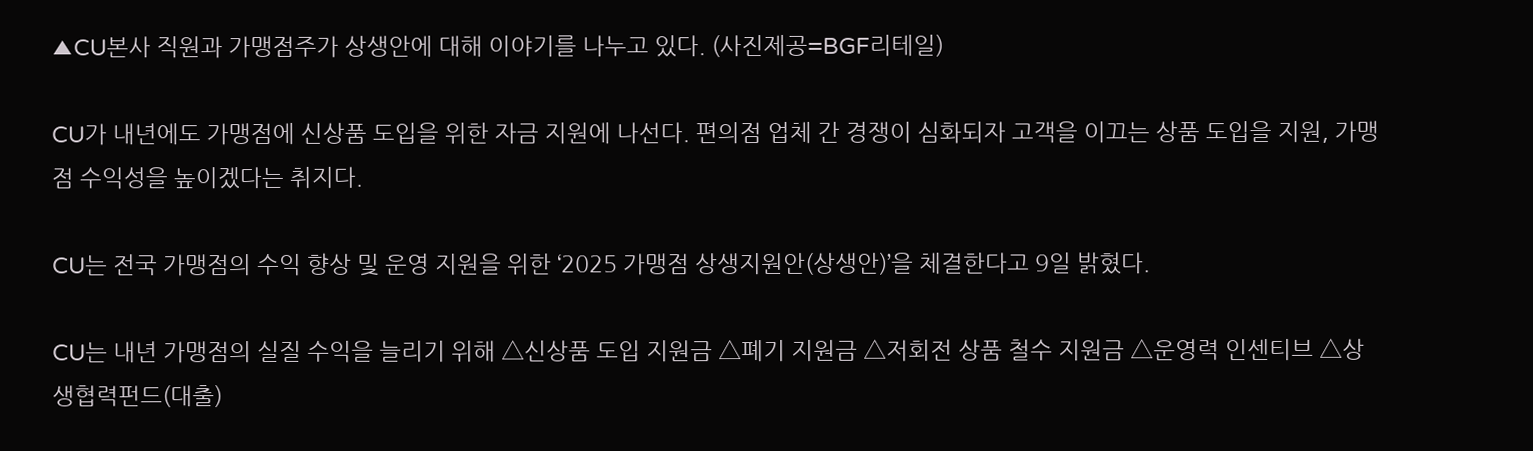▲CU본사 직원과 가맹점주가 상생안에 대해 이야기를 나누고 있다. (사진제공=BGF리테일)

CU가 내년에도 가맹점에 신상품 도입을 위한 자금 지원에 나선다. 편의점 업체 간 경쟁이 심화되자 고객을 이끄는 상품 도입을 지원, 가맹점 수익성을 높이겠다는 취지다.

CU는 전국 가맹점의 수익 향상 및 운영 지원을 위한 ‘2025 가맹점 상생지원안(상생안)’을 체결한다고 9일 밝혔다.

CU는 내년 가맹점의 실질 수익을 늘리기 위해 △신상품 도입 지원금 △폐기 지원금 △저회전 상품 철수 지원금 △운영력 인센티브 △상생협력펀드(대출)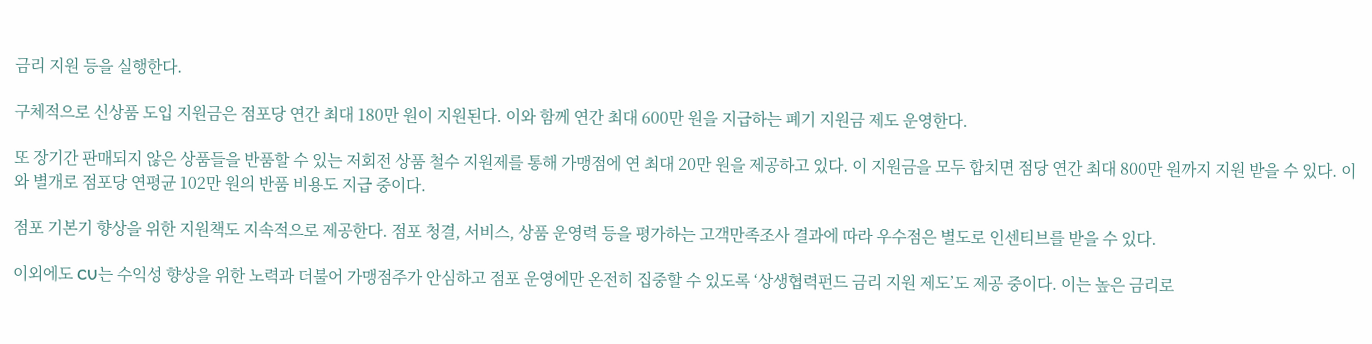금리 지원 등을 실행한다.

구체적으로 신상품 도입 지원금은 점포당 연간 최대 180만 원이 지원된다. 이와 함께 연간 최대 600만 원을 지급하는 폐기 지원금 제도 운영한다.

또 장기간 판매되지 않은 상품들을 반품할 수 있는 저회전 상품 철수 지원제를 통해 가맹점에 연 최대 20만 원을 제공하고 있다. 이 지원금을 모두 합치면 점당 연간 최대 800만 원까지 지원 받을 수 있다. 이와 별개로 점포당 연평균 102만 원의 반품 비용도 지급 중이다.

점포 기본기 향상을 위한 지원책도 지속적으로 제공한다. 점포 청결, 서비스, 상품 운영력 등을 평가하는 고객만족조사 결과에 따라 우수점은 별도로 인센티브를 받을 수 있다.

이외에도 CU는 수익성 향상을 위한 노력과 더불어 가맹점주가 안심하고 점포 운영에만 온전히 집중할 수 있도록 ‘상생협력펀드 금리 지원 제도’도 제공 중이다. 이는 높은 금리로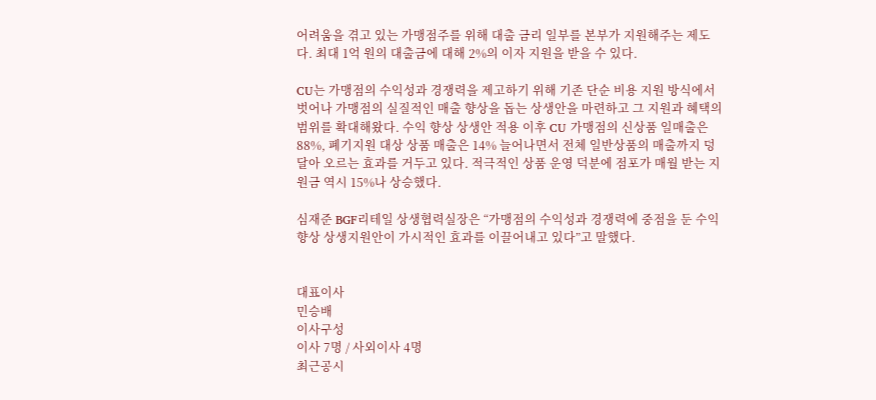어려움을 겪고 있는 가맹점주를 위해 대출 금리 일부를 본부가 지원해주는 제도다. 최대 1억 원의 대출금에 대해 2%의 이자 지원을 받을 수 있다.

CU는 가맹점의 수익성과 경쟁력을 제고하기 위해 기존 단순 비용 지원 방식에서 벗어나 가맹점의 실질적인 매출 향상을 돕는 상생안을 마련하고 그 지원과 혜택의 범위를 확대해왔다. 수익 향상 상생안 적용 이후 CU 가맹점의 신상품 일매출은 88%, 폐기지원 대상 상품 매출은 14% 늘어나면서 전체 일반상품의 매출까지 덩달아 오르는 효과를 거두고 있다. 적극적인 상품 운영 덕분에 점포가 매월 받는 지원금 역시 15%나 상승했다.

심재준 BGF리테일 상생협력실장은 “가맹점의 수익성과 경쟁력에 중점을 둔 수익 향상 상생지원안이 가시적인 효과를 이끌어내고 있다”고 말했다.


대표이사
민승배
이사구성
이사 7명 / 사외이사 4명
최근공시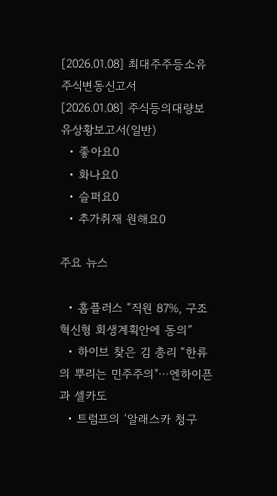[2026.01.08] 최대주주등소유주식변동신고서
[2026.01.08] 주식등의대량보유상황보고서(일반)
  • 좋아요0
  • 화나요0
  • 슬퍼요0
  • 추가취재 원해요0

주요 뉴스

  • 홈플러스 “직원 87%, 구조혁신형 회생계획안에 동의”
  • 하이브 찾은 김 총리 “한류의 뿌리는 민주주의"⋯엔하이픈과 셀카도
  • 트럼프의 ‘알래스카 청구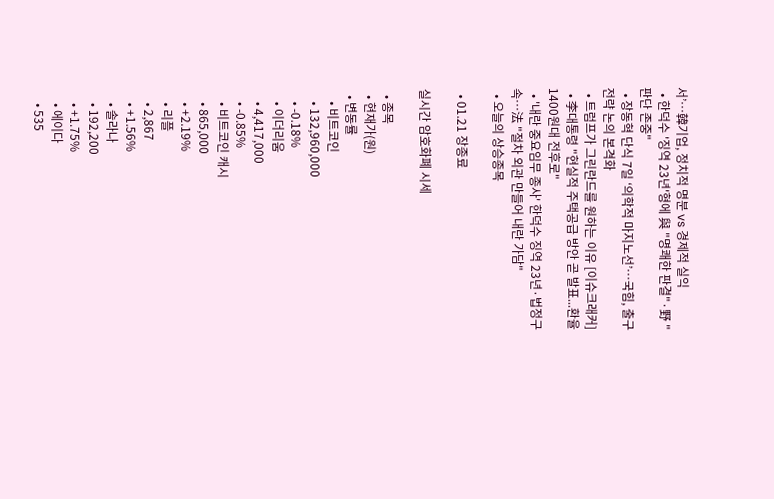서’…韓기업, 정치적 명분 vs 경제적 실익
  • 한덕수 '징역 23년'형에 與 "명쾌한 판결"·野 "판단 존중"
  • 장동혁 단식 7일 ‘의학적 마지노선’…국힘, 출구 전략 논의 본격화
  • 트럼프가 그린란드를 원하는 이유 [이슈크래커]
  • 李대통령 "현실적 주택공급 방안 곧 발표...환율 1400원대 전후로"
  • '내란 중요임무 종사' 한덕수 징역 23년·법정구속…法 "절차 외관 만들어 내란 가담"
  • 오늘의 상승종목

  • 01.21 장종료

실시간 암호화폐 시세

  • 종목
  • 현재가(원)
  • 변동률
    • 비트코인
    • 132,960,000
    • -0.18%
    • 이더리움
    • 4,417,000
    • -0.85%
    • 비트코인 캐시
    • 865,000
    • +2.19%
    • 리플
    • 2,867
    • +1.56%
    • 솔라나
    • 192,200
    • +1.75%
    • 에이다
    • 535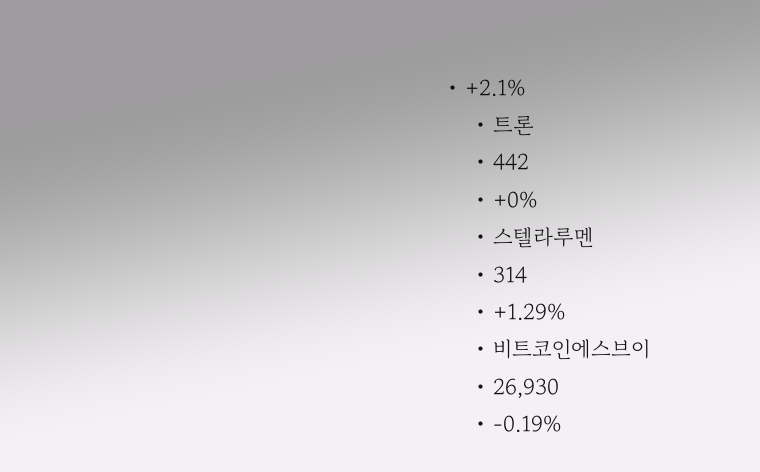• +2.1%
    • 트론
    • 442
    • +0%
    • 스텔라루멘
    • 314
    • +1.29%
    • 비트코인에스브이
    • 26,930
    • -0.19%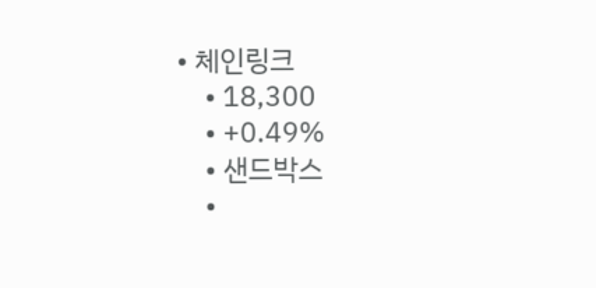• 체인링크
    • 18,300
    • +0.49%
    • 샌드박스
    •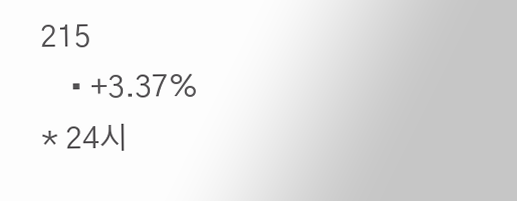215
    • +3.37%
* 24시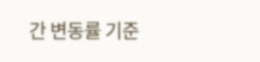간 변동률 기준